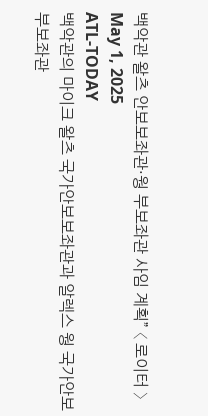백악관 왈츠 안보보좌관·웡 부보좌관 사임 계획” 〈 로이터 〉
May 1, 2025
ATL-TODAY
백악관의 마이크 왈츠 국가안보보좌관과 알렉스 웡 국가안보 부보좌관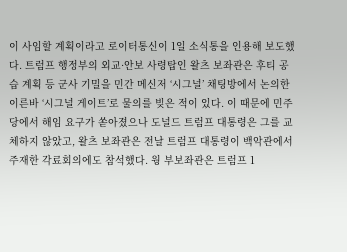이 사임할 계획이라고 로이터통신이 1일 소식통을 인용해 보도했다. 트럼프 행정부의 외교·안보 사령탑인 왈츠 보좌관은 후티 공습 계획 등 군사 기밀을 민간 메신저 ‘시그널’ 채팅방에서 논의한 이른바 ‘시그널 게이트’로 물의를 빚은 적이 있다. 이 때문에 민주당에서 해임 요구가 쏟아졌으나 도널드 트럼프 대통령은 그를 교체하지 않았고, 왈츠 보좌관은 전날 트럼프 대통령이 백악관에서 주재한 각료회의에도 참석했다. 웡 부보좌관은 트럼프 1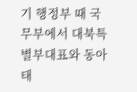기 행정부 때 국무부에서 대북특별부대표와 동아태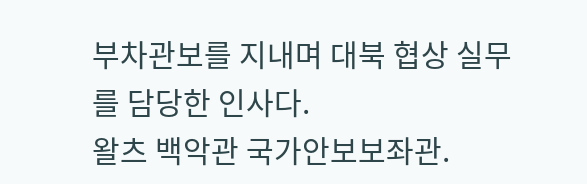부차관보를 지내며 대북 협상 실무를 담당한 인사다.
왈츠 백악관 국가안보보좌관.